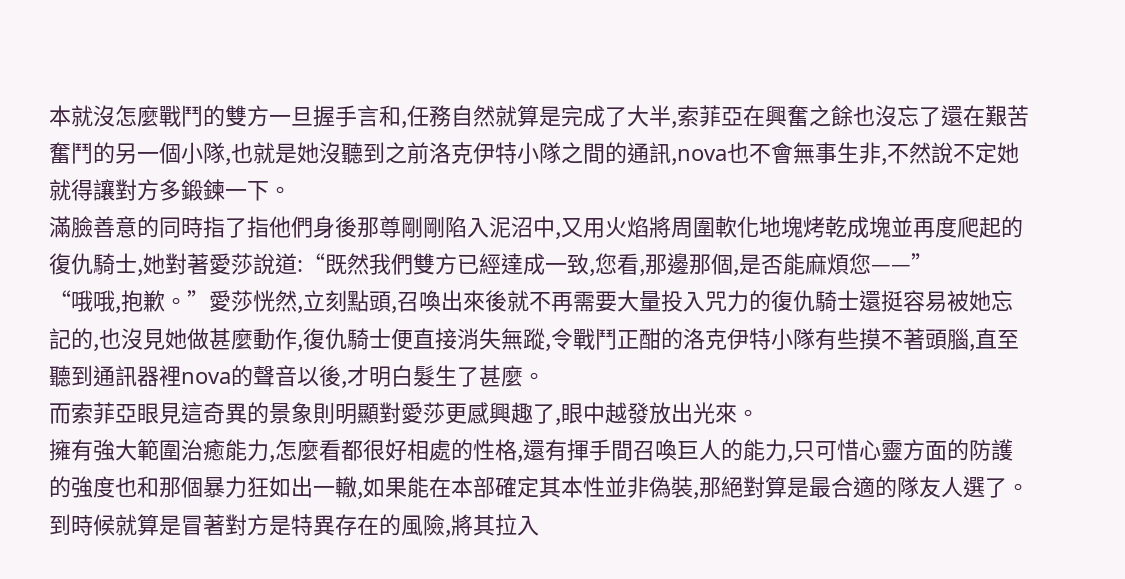本就沒怎麼戰鬥的雙方一旦握手言和,任務自然就算是完成了大半,索菲亞在興奮之餘也沒忘了還在艱苦奮鬥的另一個小隊,也就是她沒聽到之前洛克伊特小隊之間的通訊,nova也不會無事生非,不然說不定她就得讓對方多鍛鍊一下。
滿臉善意的同時指了指他們身後那尊剛剛陷入泥沼中,又用火焰將周圍軟化地塊烤乾成塊並再度爬起的復仇騎士,她對著愛莎說道:“既然我們雙方已經達成一致,您看,那邊那個,是否能麻煩您——”
“哦哦,抱歉。”愛莎恍然,立刻點頭,召喚出來後就不再需要大量投入咒力的復仇騎士還挺容易被她忘記的,也沒見她做甚麼動作,復仇騎士便直接消失無蹤,令戰鬥正酣的洛克伊特小隊有些摸不著頭腦,直至聽到通訊器裡nova的聲音以後,才明白髮生了甚麼。
而索菲亞眼見這奇異的景象則明顯對愛莎更感興趣了,眼中越發放出光來。
擁有強大範圍治癒能力,怎麼看都很好相處的性格,還有揮手間召喚巨人的能力,只可惜心靈方面的防護的強度也和那個暴力狂如出一轍,如果能在本部確定其本性並非偽裝,那絕對算是最合適的隊友人選了。
到時候就算是冒著對方是特異存在的風險,將其拉入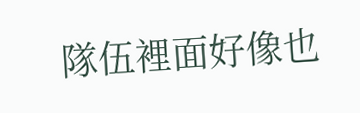隊伍裡面好像也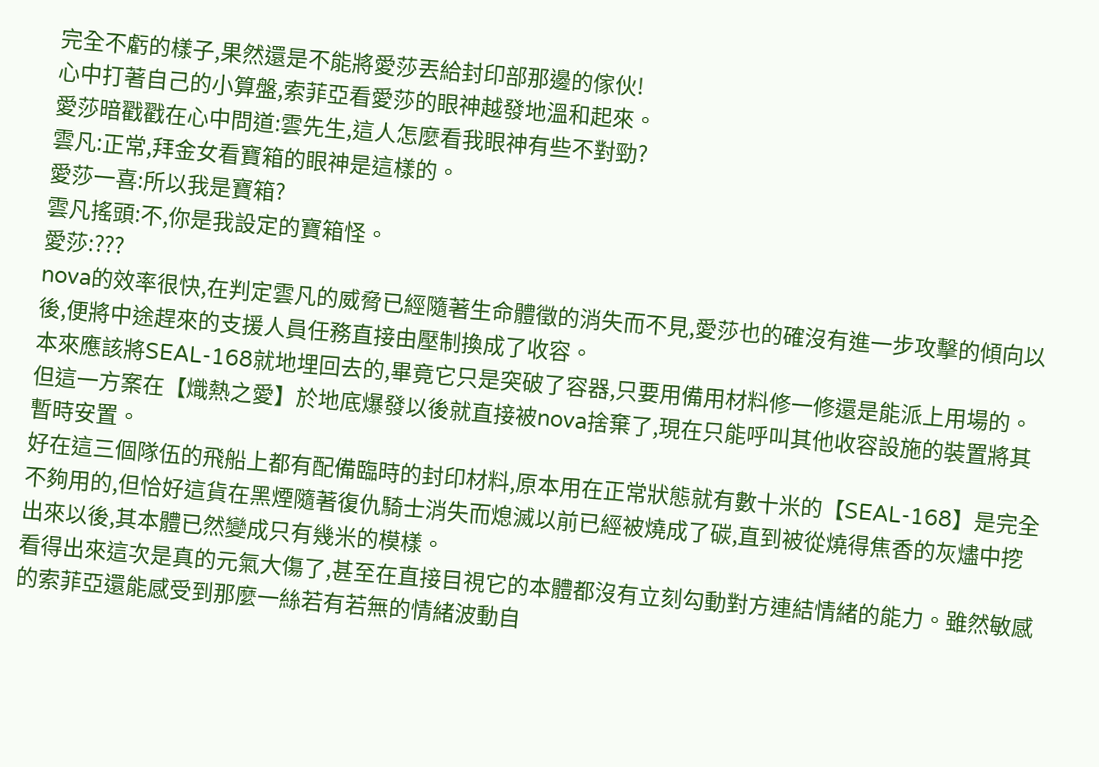完全不虧的樣子,果然還是不能將愛莎丟給封印部那邊的傢伙!
心中打著自己的小算盤,索菲亞看愛莎的眼神越發地溫和起來。
愛莎暗戳戳在心中問道:雲先生,這人怎麼看我眼神有些不對勁?
雲凡:正常,拜金女看寶箱的眼神是這樣的。
愛莎一喜:所以我是寶箱?
雲凡搖頭:不,你是我設定的寶箱怪。
愛莎:???
nova的效率很快,在判定雲凡的威脅已經隨著生命體徵的消失而不見,愛莎也的確沒有進一步攻擊的傾向以後,便將中途趕來的支援人員任務直接由壓制換成了收容。
本來應該將SEAL-168就地埋回去的,畢竟它只是突破了容器,只要用備用材料修一修還是能派上用場的。
但這一方案在【熾熱之愛】於地底爆發以後就直接被nova捨棄了,現在只能呼叫其他收容設施的裝置將其暫時安置。
好在這三個隊伍的飛船上都有配備臨時的封印材料,原本用在正常狀態就有數十米的【SEAL-168】是完全不夠用的,但恰好這貨在黑煙隨著復仇騎士消失而熄滅以前已經被燒成了碳,直到被從燒得焦香的灰燼中挖出來以後,其本體已然變成只有幾米的模樣。
看得出來這次是真的元氣大傷了,甚至在直接目視它的本體都沒有立刻勾動對方連結情緒的能力。雖然敏感的索菲亞還能感受到那麼一絲若有若無的情緒波動自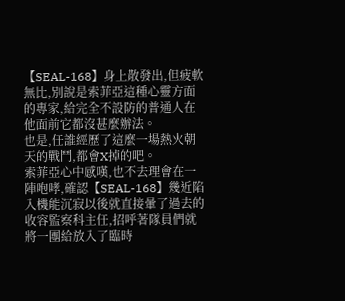【SEAL-168】身上散發出,但疲軟無比,別說是索菲亞這種心靈方面的專家,給完全不設防的普通人在他面前它都沒甚麼辦法。
也是,任誰經歷了這麼一場熱火朝天的戰鬥,都會X掉的吧。
索菲亞心中感嘆,也不去理會在一陣咆哮,確認【SEAL-168】幾近陷入機能沉寂以後就直接暈了過去的收容監察科主任,招呼著隊員們就將一團給放入了臨時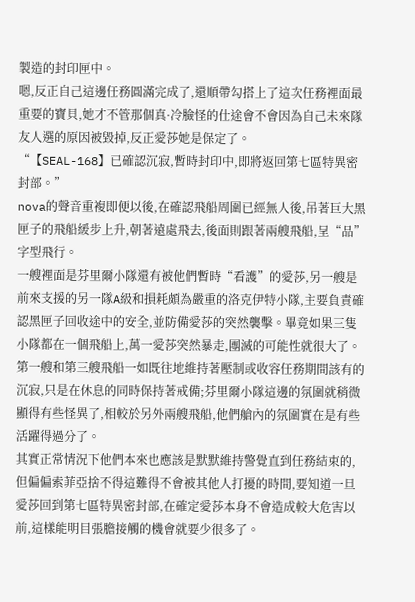製造的封印匣中。
嗯,反正自己這邊任務圓滿完成了,還順帶勾搭上了這次任務裡面最重要的寶貝,她才不管那個真·冷臉怪的仕途會不會因為自己未來隊友人選的原因被毀掉,反正愛莎她是保定了。
“【SEAL-168】已確認沉寂,暫時封印中,即將返回第七區特異密封部。”
nova的聲音重複即便以後,在確認飛船周圍已經無人後,吊著巨大黑匣子的飛船緩步上升,朝著遠處飛去,後面則跟著兩艘飛船,呈“品”字型飛行。
一艘裡面是芬里爾小隊還有被他們暫時“看護”的愛莎,另一艘是前來支援的另一隊A級和損耗頗為嚴重的洛克伊特小隊,主要負責確認黑匣子回收途中的安全,並防備愛莎的突然襲擊。畢竟如果三隻小隊都在一個飛船上,萬一愛莎突然暴走,團滅的可能性就很大了。
第一艘和第三艘飛船一如既往地維持著壓制或收容任務期間該有的沉寂,只是在休息的同時保持著戒備;芬里爾小隊這邊的氛圍就稍微顯得有些怪異了,相較於另外兩艘飛船,他們艙內的氛圍實在是有些活躍得過分了。
其實正常情況下他們本來也應該是默默維持警覺直到任務結束的,但偏偏索菲亞捨不得這難得不會被其他人打擾的時間,要知道一旦愛莎回到第七區特異密封部,在確定愛莎本身不會造成較大危害以前,這樣能明目張膽接觸的機會就要少很多了。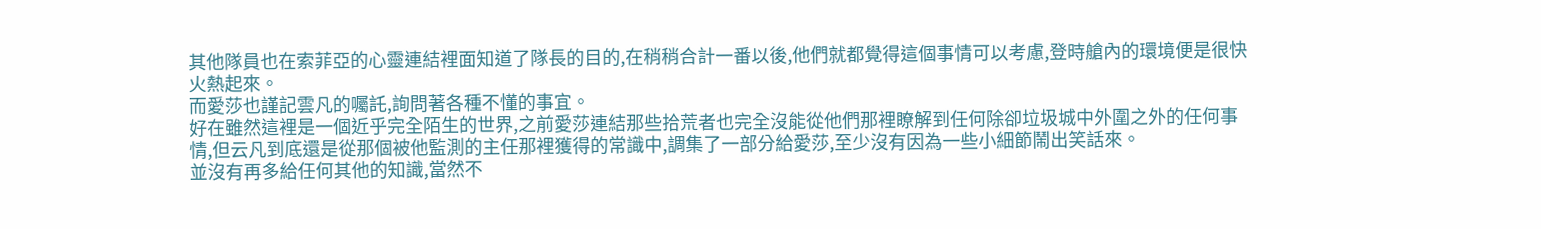其他隊員也在索菲亞的心靈連結裡面知道了隊長的目的,在稍稍合計一番以後,他們就都覺得這個事情可以考慮,登時艙內的環境便是很快火熱起來。
而愛莎也謹記雲凡的囑託,詢問著各種不懂的事宜。
好在雖然這裡是一個近乎完全陌生的世界,之前愛莎連結那些拾荒者也完全沒能從他們那裡瞭解到任何除卻垃圾城中外圍之外的任何事情,但云凡到底還是從那個被他監測的主任那裡獲得的常識中,調集了一部分給愛莎,至少沒有因為一些小細節鬧出笑話來。
並沒有再多給任何其他的知識,當然不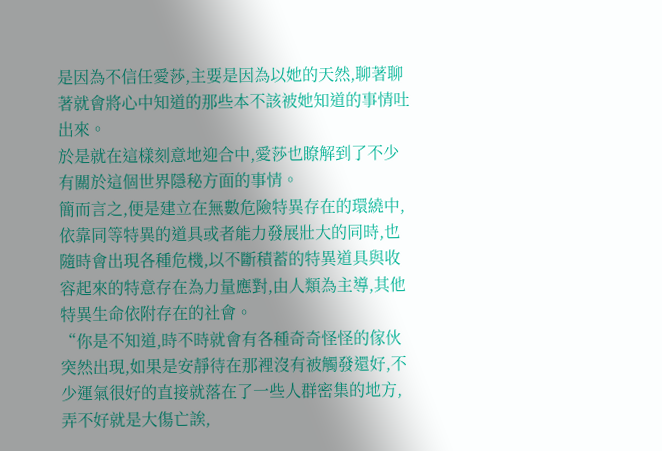是因為不信任愛莎,主要是因為以她的天然,聊著聊著就會將心中知道的那些本不該被她知道的事情吐出來。
於是就在這樣刻意地迎合中,愛莎也瞭解到了不少有關於這個世界隱秘方面的事情。
簡而言之,便是建立在無數危險特異存在的環繞中,依靠同等特異的道具或者能力發展壯大的同時,也隨時會出現各種危機,以不斷積蓄的特異道具與收容起來的特意存在為力量應對,由人類為主導,其他特異生命依附存在的社會。
“你是不知道,時不時就會有各種奇奇怪怪的傢伙突然出現,如果是安靜待在那裡沒有被觸發還好,不少運氣很好的直接就落在了一些人群密集的地方,弄不好就是大傷亡誒,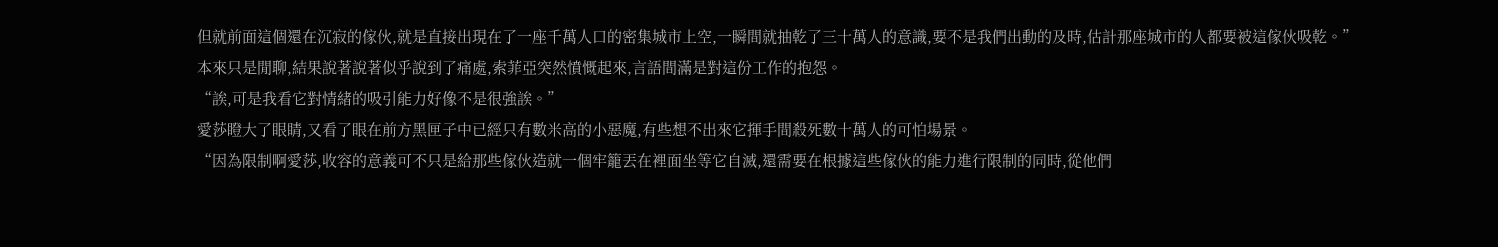但就前面這個還在沉寂的傢伙,就是直接出現在了一座千萬人口的密集城市上空,一瞬間就抽乾了三十萬人的意識,要不是我們出動的及時,估計那座城市的人都要被這傢伙吸乾。”
本來只是閒聊,結果說著說著似乎說到了痛處,索菲亞突然憤慨起來,言語間滿是對這份工作的抱怨。
“誒,可是我看它對情緒的吸引能力好像不是很強誒。”
愛莎瞪大了眼睛,又看了眼在前方黑匣子中已經只有數米高的小惡魔,有些想不出來它揮手間殺死數十萬人的可怕場景。
“因為限制啊愛莎,收容的意義可不只是給那些傢伙造就一個牢籠丟在裡面坐等它自滅,還需要在根據這些傢伙的能力進行限制的同時,從他們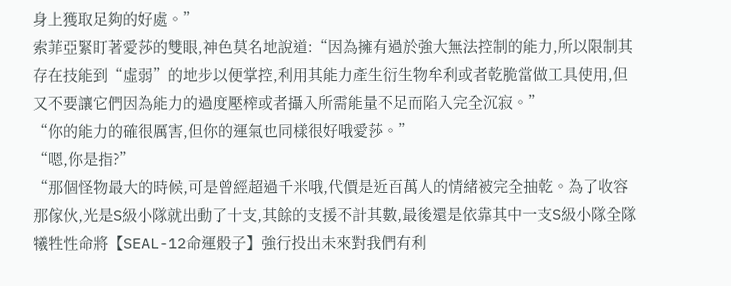身上獲取足夠的好處。”
索菲亞緊盯著愛莎的雙眼,神色莫名地說道:“因為擁有過於強大無法控制的能力,所以限制其存在技能到“虛弱”的地步以便掌控,利用其能力產生衍生物牟利或者乾脆當做工具使用,但又不要讓它們因為能力的過度壓榨或者攝入所需能量不足而陷入完全沉寂。”
“你的能力的確很厲害,但你的運氣也同樣很好哦愛莎。”
“嗯,你是指?”
“那個怪物最大的時候,可是曾經超過千米哦,代價是近百萬人的情緒被完全抽乾。為了收容那傢伙,光是S級小隊就出動了十支,其餘的支援不計其數,最後還是依靠其中一支S級小隊全隊犧牲性命將【SEAL-12命運骰子】強行投出未來對我們有利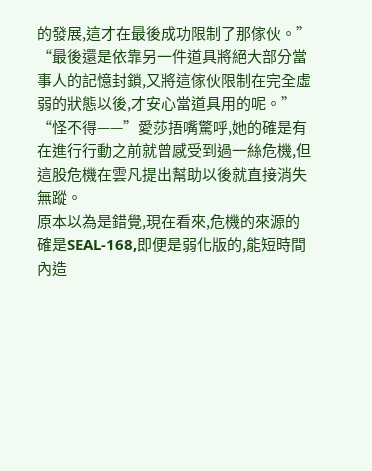的發展,這才在最後成功限制了那傢伙。”
“最後還是依靠另一件道具將絕大部分當事人的記憶封鎖,又將這傢伙限制在完全虛弱的狀態以後,才安心當道具用的呢。”
“怪不得——”愛莎捂嘴驚呼,她的確是有在進行行動之前就曾感受到過一絲危機,但這股危機在雲凡提出幫助以後就直接消失無蹤。
原本以為是錯覺,現在看來,危機的來源的確是SEAL-168,即便是弱化版的,能短時間內造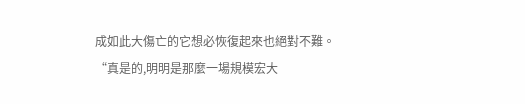成如此大傷亡的它想必恢復起來也絕對不難。
“真是的,明明是那麼一場規模宏大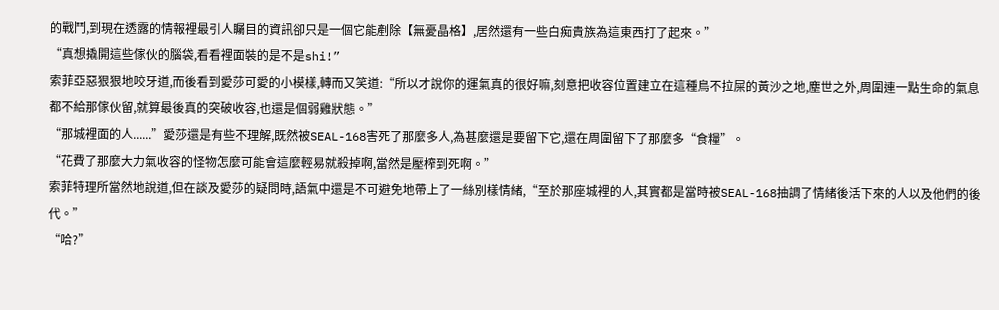的戰鬥,到現在透露的情報裡最引人矚目的資訊卻只是一個它能剷除【無憂晶格】,居然還有一些白痴貴族為這東西打了起來。”
“真想撬開這些傢伙的腦袋,看看裡面裝的是不是shi!”
索菲亞惡狠狠地咬牙道,而後看到愛莎可愛的小模樣,轉而又笑道:“所以才說你的運氣真的很好嘛,刻意把收容位置建立在這種鳥不拉屎的黃沙之地,塵世之外,周圍連一點生命的氣息都不給那傢伙留,就算最後真的突破收容,也還是個弱雞狀態。”
“那城裡面的人......”愛莎還是有些不理解,既然被SEAL-168害死了那麼多人,為甚麼還是要留下它,還在周圍留下了那麼多“食糧”。
“花費了那麼大力氣收容的怪物怎麼可能會這麼輕易就殺掉啊,當然是壓榨到死啊。”
索菲特理所當然地說道,但在談及愛莎的疑問時,語氣中還是不可避免地帶上了一絲別樣情緒,“至於那座城裡的人,其實都是當時被SEAL-168抽調了情緒後活下來的人以及他們的後代。”
“哈?”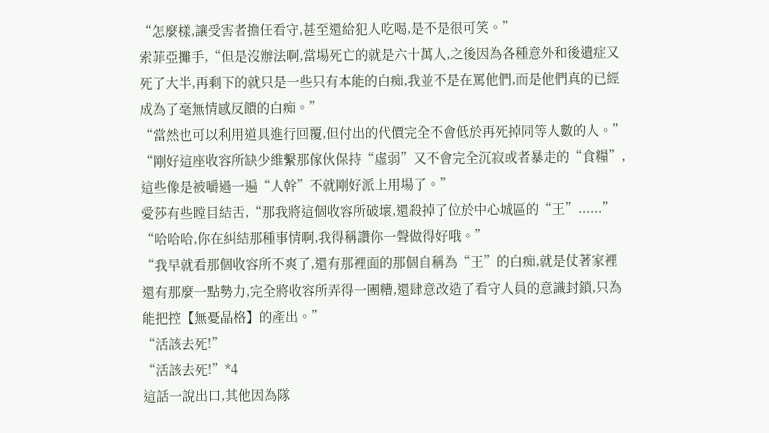“怎麼樣,讓受害者擔任看守,甚至還給犯人吃喝,是不是很可笑。”
索菲亞攤手,“但是沒辦法啊,當場死亡的就是六十萬人,之後因為各種意外和後遺症又死了大半,再剩下的就只是一些只有本能的白痴,我並不是在罵他們,而是他們真的已經成為了毫無情感反饋的白痴。”
“當然也可以利用道具進行回覆,但付出的代價完全不會低於再死掉同等人數的人。”
“剛好這座收容所缺少維繫那傢伙保持“虛弱”又不會完全沉寂或者暴走的“食糧”,這些像是被嚼過一遍“人幹”不就剛好派上用場了。”
愛莎有些瞠目結舌,“那我將這個收容所破壞,還殺掉了位於中心城區的“王”......”
“哈哈哈,你在糾結那種事情啊,我得稱讚你一聲做得好哦。”
“我早就看那個收容所不爽了,還有那裡面的那個自稱為“王”的白痴,就是仗著家裡還有那麼一點勢力,完全將收容所弄得一團糟,還肆意改造了看守人員的意識封鎖,只為能把控【無憂晶格】的產出。”
“活該去死!”
“活該去死!”*4
這話一說出口,其他因為隊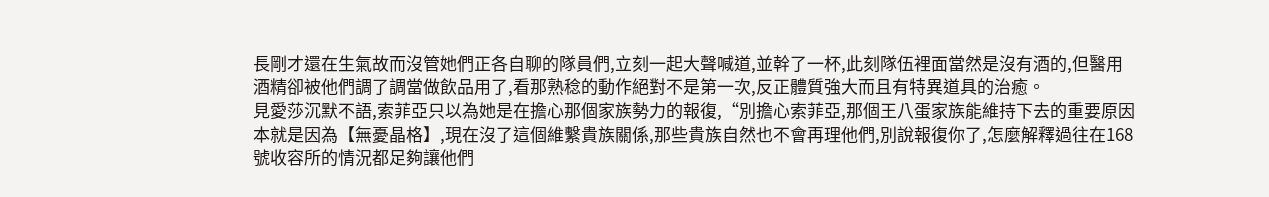長剛才還在生氣故而沒管她們正各自聊的隊員們,立刻一起大聲喊道,並幹了一杯,此刻隊伍裡面當然是沒有酒的,但醫用酒精卻被他們調了調當做飲品用了,看那熟稔的動作絕對不是第一次,反正體質強大而且有特異道具的治癒。
見愛莎沉默不語,索菲亞只以為她是在擔心那個家族勢力的報復,“別擔心索菲亞,那個王八蛋家族能維持下去的重要原因本就是因為【無憂晶格】,現在沒了這個維繫貴族關係,那些貴族自然也不會再理他們,別說報復你了,怎麼解釋過往在168號收容所的情況都足夠讓他們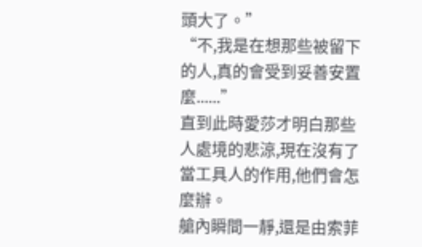頭大了。”
“不,我是在想那些被留下的人,真的會受到妥善安置麼......”
直到此時愛莎才明白那些人處境的悲涼,現在沒有了當工具人的作用,他們會怎麼辦。
艙內瞬間一靜,還是由索菲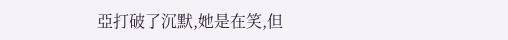亞打破了沉默,她是在笑,但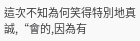這次不知為何笑得特別地真誠,“會的,因為有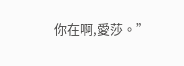你在啊,愛莎。”